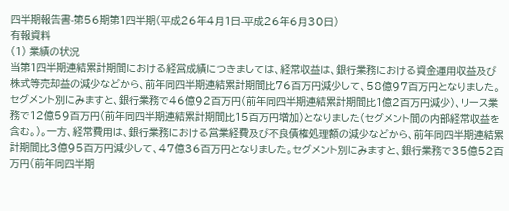四半期報告書-第56期第1四半期(平成26年4月1日-平成26年6月30日)
有報資料
(1) 業績の状況
当第1四半期連結累計期間における経営成績につきましては、経常収益は、銀行業務における資金運用収益及び株式等売却益の減少などから、前年同四半期連結累計期間比76百万円減少して、58億97百万円となりました。セグメント別にみますと、銀行業務で46億92百万円(前年同四半期連結累計期間比1億2百万円減少)、リース業務で12億59百万円(前年同四半期連結累計期間比15百万円増加)となりました(セグメント間の内部経常収益を含む。)。一方、経常費用は、銀行業務における営業経費及び不良債権処理額の減少などから、前年同四半期連結累計期間比3億95百万円減少して、47億36百万円となりました。セグメント別にみますと、銀行業務で35億52百万円(前年同四半期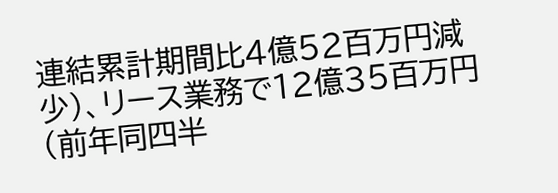連結累計期間比4億52百万円減少)、リース業務で12億35百万円(前年同四半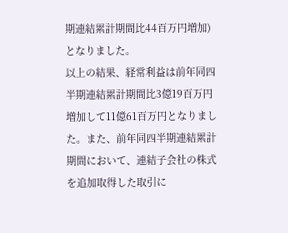期連結累計期間比44百万円増加)となりました。
以上の結果、経常利益は前年同四半期連結累計期間比3億19百万円増加して11億61百万円となりました。また、前年同四半期連結累計期間において、連結子会社の株式を追加取得した取引に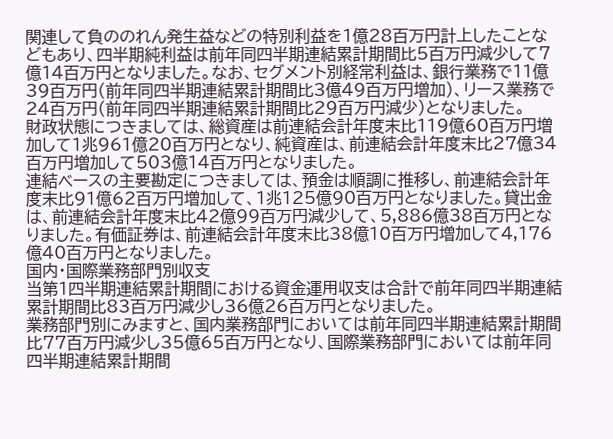関連して負ののれん発生益などの特別利益を1億28百万円計上したことなどもあり、四半期純利益は前年同四半期連結累計期間比5百万円減少して7億14百万円となりました。なお、セグメント別経常利益は、銀行業務で11億39百万円(前年同四半期連結累計期間比3億49百万円増加)、リース業務で24百万円(前年同四半期連結累計期間比29百万円減少)となりました。
財政状態につきましては、総資産は前連結会計年度末比119億60百万円増加して1兆961億20百万円となり、純資産は、前連結会計年度末比27億34百万円増加して503億14百万円となりました。
連結ベースの主要勘定につきましては、預金は順調に推移し、前連結会計年度末比91億62百万円増加して、1兆125億90百万円となりました。貸出金は、前連結会計年度末比42億99百万円減少して、5,886億38百万円となりました。有価証券は、前連結会計年度末比38億10百万円増加して4,176億40百万円となりました。
国内・国際業務部門別収支
当第1四半期連結累計期間における資金運用収支は合計で前年同四半期連結累計期間比83百万円減少し36億26百万円となりました。
業務部門別にみますと、国内業務部門においては前年同四半期連結累計期間比77百万円減少し35億65百万円となり、国際業務部門においては前年同四半期連結累計期間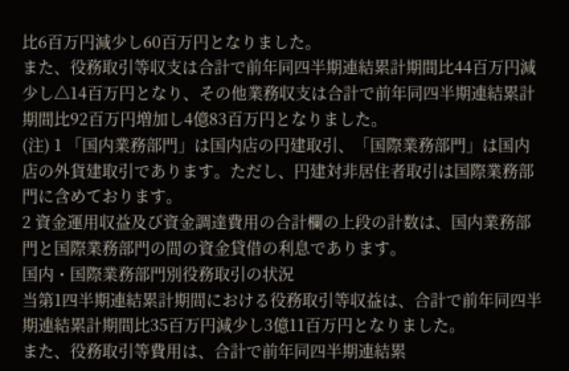比6百万円減少し60百万円となりました。
また、役務取引等収支は合計で前年同四半期連結累計期間比44百万円減少し△14百万円となり、その他業務収支は合計で前年同四半期連結累計期間比92百万円増加し4億83百万円となりました。
(注) 1 「国内業務部門」は国内店の円建取引、「国際業務部門」は国内店の外貨建取引であります。ただし、円建対非居住者取引は国際業務部門に含めております。
2 資金運用収益及び資金調達費用の合計欄の上段の計数は、国内業務部門と国際業務部門の間の資金貸借の利息であります。
国内・国際業務部門別役務取引の状況
当第1四半期連結累計期間における役務取引等収益は、合計で前年同四半期連結累計期間比35百万円減少し3億11百万円となりました。
また、役務取引等費用は、合計で前年同四半期連結累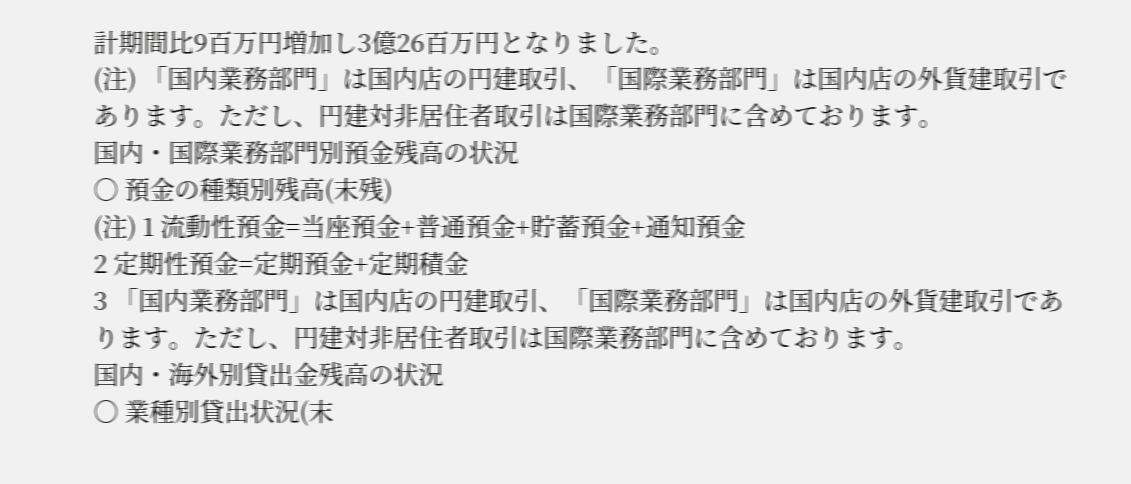計期間比9百万円増加し3億26百万円となりました。
(注) 「国内業務部門」は国内店の円建取引、「国際業務部門」は国内店の外貨建取引であります。ただし、円建対非居住者取引は国際業務部門に含めております。
国内・国際業務部門別預金残高の状況
○ 預金の種類別残高(末残)
(注) 1 流動性預金=当座預金+普通預金+貯蓄預金+通知預金
2 定期性預金=定期預金+定期積金
3 「国内業務部門」は国内店の円建取引、「国際業務部門」は国内店の外貨建取引であります。ただし、円建対非居住者取引は国際業務部門に含めております。
国内・海外別貸出金残高の状況
○ 業種別貸出状況(末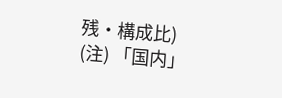残・構成比)
(注) 「国内」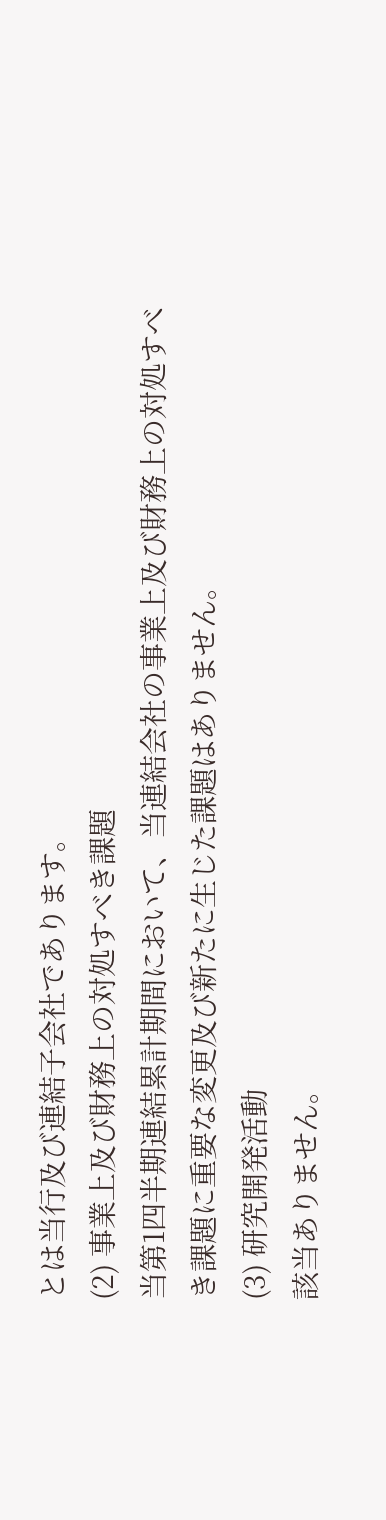とは当行及び連結子会社であります。
(2) 事業上及び財務上の対処すべき課題
当第1四半期連結累計期間において、当連結会社の事業上及び財務上の対処すべき課題に重要な変更及び新たに生じた課題はありません。
(3) 研究開発活動
該当ありません。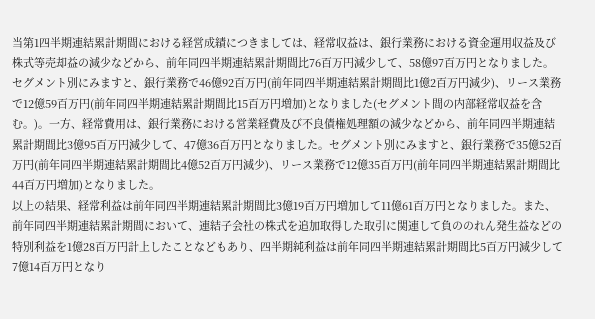当第1四半期連結累計期間における経営成績につきましては、経常収益は、銀行業務における資金運用収益及び株式等売却益の減少などから、前年同四半期連結累計期間比76百万円減少して、58億97百万円となりました。セグメント別にみますと、銀行業務で46億92百万円(前年同四半期連結累計期間比1億2百万円減少)、リース業務で12億59百万円(前年同四半期連結累計期間比15百万円増加)となりました(セグメント間の内部経常収益を含む。)。一方、経常費用は、銀行業務における営業経費及び不良債権処理額の減少などから、前年同四半期連結累計期間比3億95百万円減少して、47億36百万円となりました。セグメント別にみますと、銀行業務で35億52百万円(前年同四半期連結累計期間比4億52百万円減少)、リース業務で12億35百万円(前年同四半期連結累計期間比44百万円増加)となりました。
以上の結果、経常利益は前年同四半期連結累計期間比3億19百万円増加して11億61百万円となりました。また、前年同四半期連結累計期間において、連結子会社の株式を追加取得した取引に関連して負ののれん発生益などの特別利益を1億28百万円計上したことなどもあり、四半期純利益は前年同四半期連結累計期間比5百万円減少して7億14百万円となり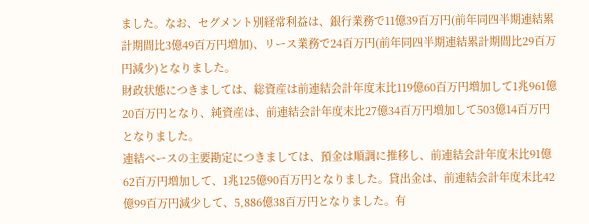ました。なお、セグメント別経常利益は、銀行業務で11億39百万円(前年同四半期連結累計期間比3億49百万円増加)、リース業務で24百万円(前年同四半期連結累計期間比29百万円減少)となりました。
財政状態につきましては、総資産は前連結会計年度末比119億60百万円増加して1兆961億20百万円となり、純資産は、前連結会計年度末比27億34百万円増加して503億14百万円となりました。
連結ベースの主要勘定につきましては、預金は順調に推移し、前連結会計年度末比91億62百万円増加して、1兆125億90百万円となりました。貸出金は、前連結会計年度末比42億99百万円減少して、5,886億38百万円となりました。有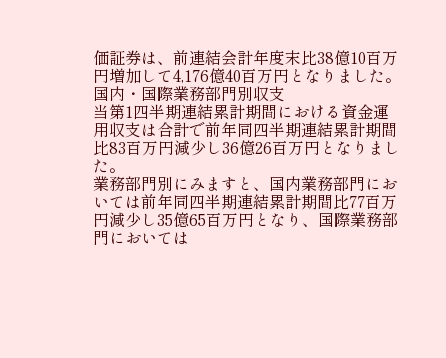価証券は、前連結会計年度末比38億10百万円増加して4,176億40百万円となりました。
国内・国際業務部門別収支
当第1四半期連結累計期間における資金運用収支は合計で前年同四半期連結累計期間比83百万円減少し36億26百万円となりました。
業務部門別にみますと、国内業務部門においては前年同四半期連結累計期間比77百万円減少し35億65百万円となり、国際業務部門においては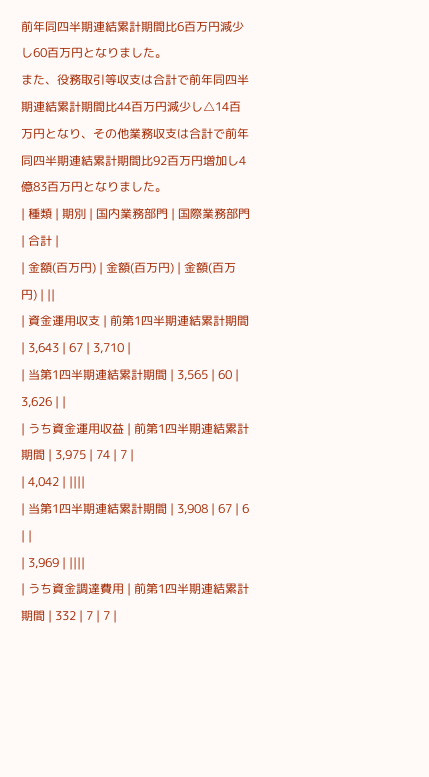前年同四半期連結累計期間比6百万円減少し60百万円となりました。
また、役務取引等収支は合計で前年同四半期連結累計期間比44百万円減少し△14百万円となり、その他業務収支は合計で前年同四半期連結累計期間比92百万円増加し4億83百万円となりました。
| 種類 | 期別 | 国内業務部門 | 国際業務部門 | 合計 |
| 金額(百万円) | 金額(百万円) | 金額(百万円) | ||
| 資金運用収支 | 前第1四半期連結累計期間 | 3,643 | 67 | 3,710 |
| 当第1四半期連結累計期間 | 3,565 | 60 | 3,626 | |
| うち資金運用収益 | 前第1四半期連結累計期間 | 3,975 | 74 | 7 |
| 4,042 | ||||
| 当第1四半期連結累計期間 | 3,908 | 67 | 6 | |
| 3,969 | ||||
| うち資金調達費用 | 前第1四半期連結累計期間 | 332 | 7 | 7 |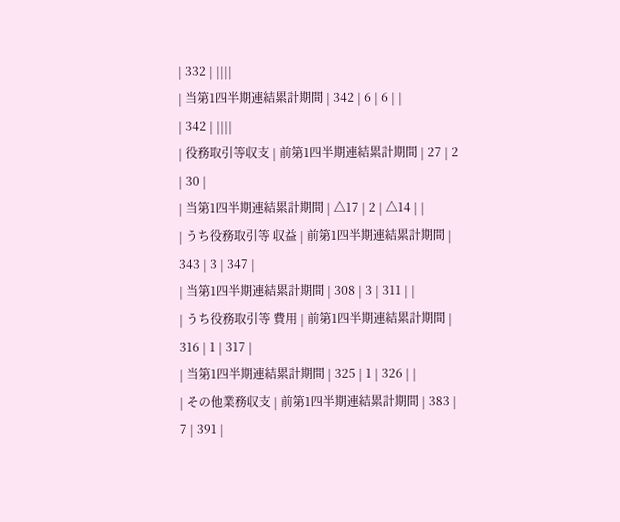| 332 | ||||
| 当第1四半期連結累計期間 | 342 | 6 | 6 | |
| 342 | ||||
| 役務取引等収支 | 前第1四半期連結累計期間 | 27 | 2 | 30 |
| 当第1四半期連結累計期間 | △17 | 2 | △14 | |
| うち役務取引等 収益 | 前第1四半期連結累計期間 | 343 | 3 | 347 |
| 当第1四半期連結累計期間 | 308 | 3 | 311 | |
| うち役務取引等 費用 | 前第1四半期連結累計期間 | 316 | 1 | 317 |
| 当第1四半期連結累計期間 | 325 | 1 | 326 | |
| その他業務収支 | 前第1四半期連結累計期間 | 383 | 7 | 391 |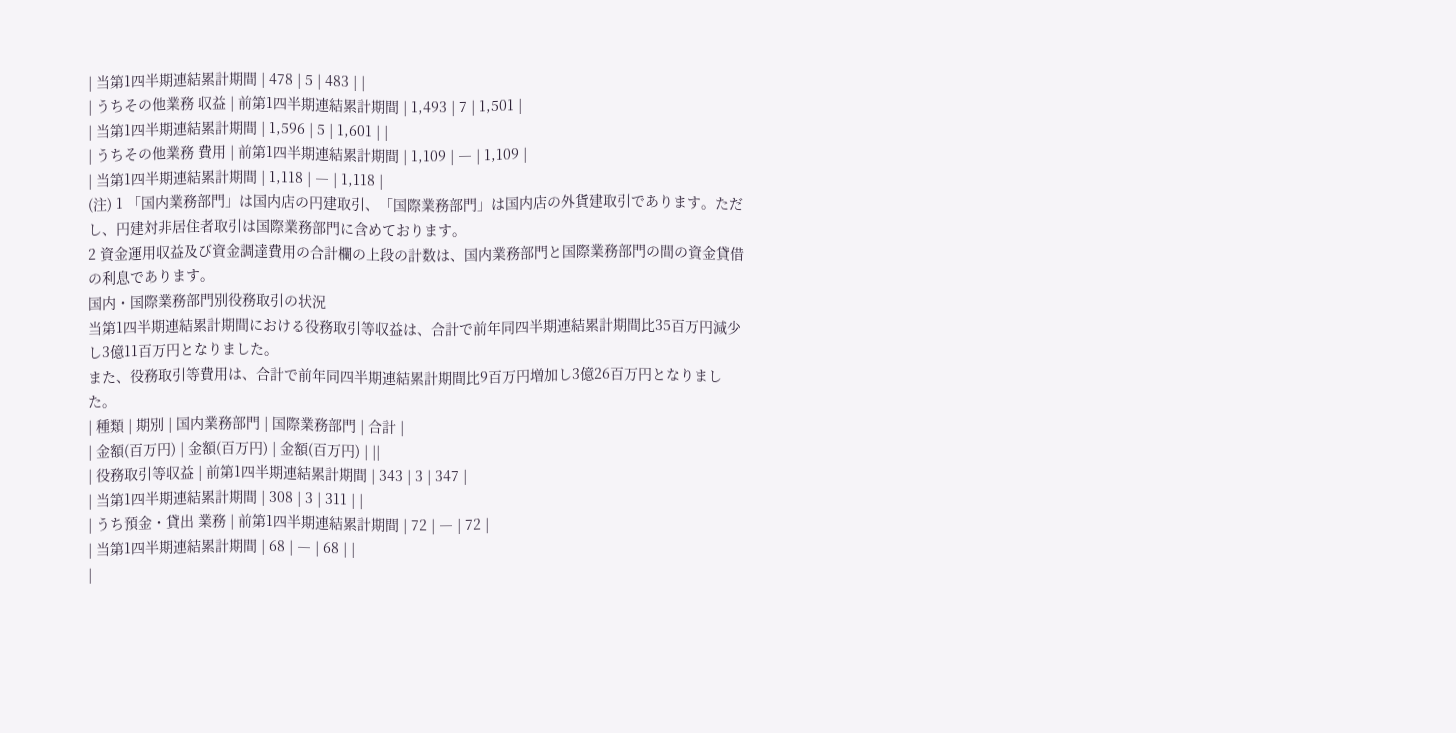| 当第1四半期連結累計期間 | 478 | 5 | 483 | |
| うちその他業務 収益 | 前第1四半期連結累計期間 | 1,493 | 7 | 1,501 |
| 当第1四半期連結累計期間 | 1,596 | 5 | 1,601 | |
| うちその他業務 費用 | 前第1四半期連結累計期間 | 1,109 | ― | 1,109 |
| 当第1四半期連結累計期間 | 1,118 | ― | 1,118 |
(注) 1 「国内業務部門」は国内店の円建取引、「国際業務部門」は国内店の外貨建取引であります。ただし、円建対非居住者取引は国際業務部門に含めております。
2 資金運用収益及び資金調達費用の合計欄の上段の計数は、国内業務部門と国際業務部門の間の資金貸借の利息であります。
国内・国際業務部門別役務取引の状況
当第1四半期連結累計期間における役務取引等収益は、合計で前年同四半期連結累計期間比35百万円減少し3億11百万円となりました。
また、役務取引等費用は、合計で前年同四半期連結累計期間比9百万円増加し3億26百万円となりました。
| 種類 | 期別 | 国内業務部門 | 国際業務部門 | 合計 |
| 金額(百万円) | 金額(百万円) | 金額(百万円) | ||
| 役務取引等収益 | 前第1四半期連結累計期間 | 343 | 3 | 347 |
| 当第1四半期連結累計期間 | 308 | 3 | 311 | |
| うち預金・貸出 業務 | 前第1四半期連結累計期間 | 72 | ― | 72 |
| 当第1四半期連結累計期間 | 68 | ― | 68 | |
|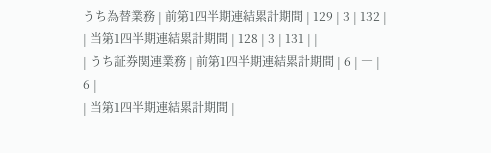うち為替業務 | 前第1四半期連結累計期間 | 129 | 3 | 132 |
| 当第1四半期連結累計期間 | 128 | 3 | 131 | |
| うち証券関連業務 | 前第1四半期連結累計期間 | 6 | ― | 6 |
| 当第1四半期連結累計期間 |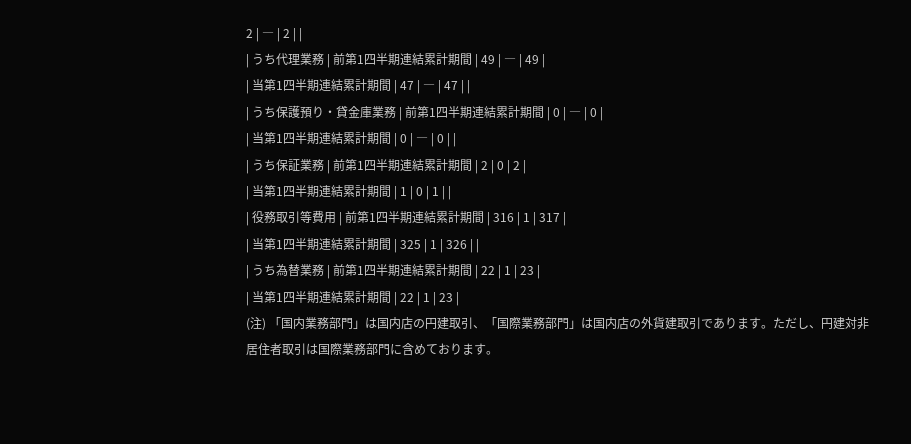2 | ― | 2 | |
| うち代理業務 | 前第1四半期連結累計期間 | 49 | ― | 49 |
| 当第1四半期連結累計期間 | 47 | ― | 47 | |
| うち保護預り・貸金庫業務 | 前第1四半期連結累計期間 | 0 | ― | 0 |
| 当第1四半期連結累計期間 | 0 | ― | 0 | |
| うち保証業務 | 前第1四半期連結累計期間 | 2 | 0 | 2 |
| 当第1四半期連結累計期間 | 1 | 0 | 1 | |
| 役務取引等費用 | 前第1四半期連結累計期間 | 316 | 1 | 317 |
| 当第1四半期連結累計期間 | 325 | 1 | 326 | |
| うち為替業務 | 前第1四半期連結累計期間 | 22 | 1 | 23 |
| 当第1四半期連結累計期間 | 22 | 1 | 23 |
(注) 「国内業務部門」は国内店の円建取引、「国際業務部門」は国内店の外貨建取引であります。ただし、円建対非居住者取引は国際業務部門に含めております。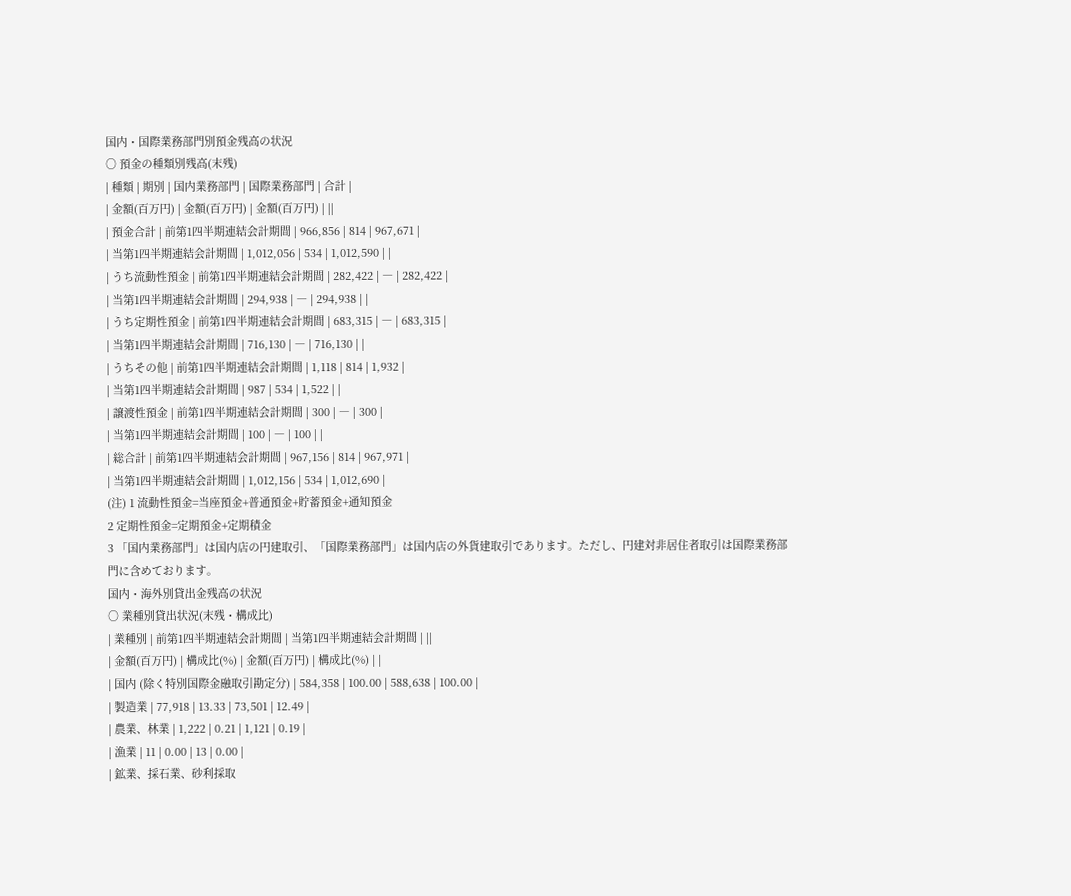国内・国際業務部門別預金残高の状況
○ 預金の種類別残高(末残)
| 種類 | 期別 | 国内業務部門 | 国際業務部門 | 合計 |
| 金額(百万円) | 金額(百万円) | 金額(百万円) | ||
| 預金合計 | 前第1四半期連結会計期間 | 966,856 | 814 | 967,671 |
| 当第1四半期連結会計期間 | 1,012,056 | 534 | 1,012,590 | |
| うち流動性預金 | 前第1四半期連結会計期間 | 282,422 | ― | 282,422 |
| 当第1四半期連結会計期間 | 294,938 | ― | 294,938 | |
| うち定期性預金 | 前第1四半期連結会計期間 | 683,315 | ― | 683,315 |
| 当第1四半期連結会計期間 | 716,130 | ― | 716,130 | |
| うちその他 | 前第1四半期連結会計期間 | 1,118 | 814 | 1,932 |
| 当第1四半期連結会計期間 | 987 | 534 | 1,522 | |
| 譲渡性預金 | 前第1四半期連結会計期間 | 300 | ― | 300 |
| 当第1四半期連結会計期間 | 100 | ― | 100 | |
| 総合計 | 前第1四半期連結会計期間 | 967,156 | 814 | 967,971 |
| 当第1四半期連結会計期間 | 1,012,156 | 534 | 1,012,690 |
(注) 1 流動性預金=当座預金+普通預金+貯蓄預金+通知預金
2 定期性預金=定期預金+定期積金
3 「国内業務部門」は国内店の円建取引、「国際業務部門」は国内店の外貨建取引であります。ただし、円建対非居住者取引は国際業務部門に含めております。
国内・海外別貸出金残高の状況
○ 業種別貸出状況(末残・構成比)
| 業種別 | 前第1四半期連結会計期間 | 当第1四半期連結会計期間 | ||
| 金額(百万円) | 構成比(%) | 金額(百万円) | 構成比(%) | |
| 国内 (除く特別国際金融取引勘定分) | 584,358 | 100.00 | 588,638 | 100.00 |
| 製造業 | 77,918 | 13.33 | 73,501 | 12.49 |
| 農業、林業 | 1,222 | 0.21 | 1,121 | 0.19 |
| 漁業 | 11 | 0.00 | 13 | 0.00 |
| 鉱業、採石業、砂利採取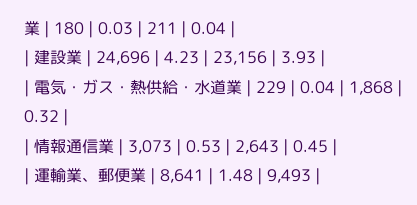業 | 180 | 0.03 | 211 | 0.04 |
| 建設業 | 24,696 | 4.23 | 23,156 | 3.93 |
| 電気・ガス・熱供給・水道業 | 229 | 0.04 | 1,868 | 0.32 |
| 情報通信業 | 3,073 | 0.53 | 2,643 | 0.45 |
| 運輸業、郵便業 | 8,641 | 1.48 | 9,493 |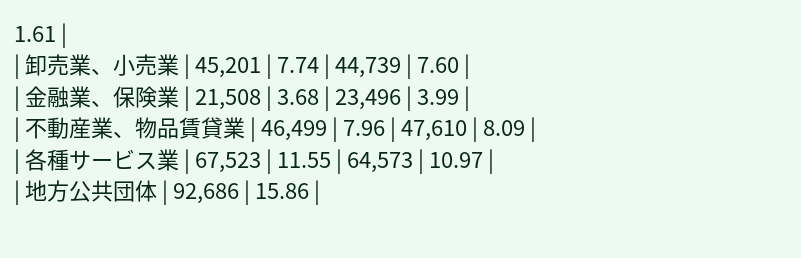1.61 |
| 卸売業、小売業 | 45,201 | 7.74 | 44,739 | 7.60 |
| 金融業、保険業 | 21,508 | 3.68 | 23,496 | 3.99 |
| 不動産業、物品賃貸業 | 46,499 | 7.96 | 47,610 | 8.09 |
| 各種サービス業 | 67,523 | 11.55 | 64,573 | 10.97 |
| 地方公共団体 | 92,686 | 15.86 |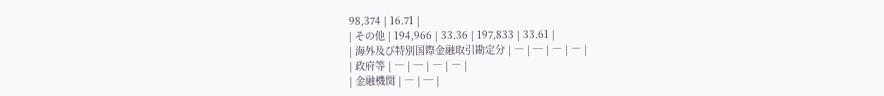98,374 | 16.71 |
| その他 | 194,966 | 33.36 | 197,833 | 33.61 |
| 海外及び特別国際金融取引勘定分 | ― | ─ | ― | ― |
| 政府等 | ― | ─ | ― | ― |
| 金融機関 | ― | ─ |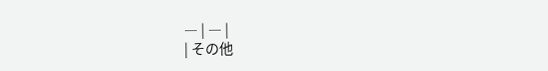― | ― |
| その他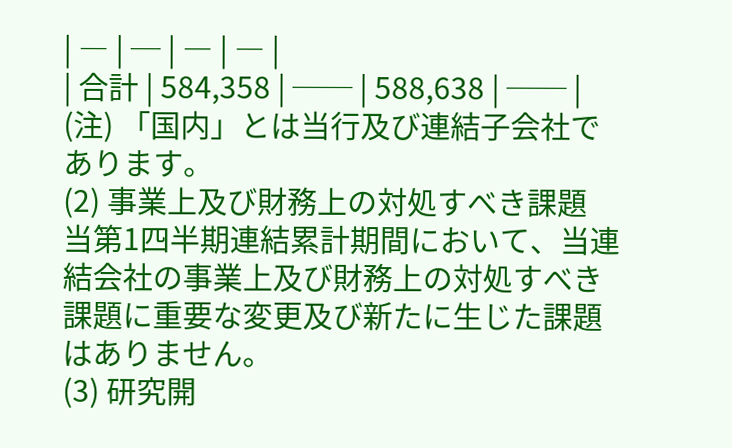| ― | ─ | ― | ― |
| 合計 | 584,358 | ── | 588,638 | ── |
(注) 「国内」とは当行及び連結子会社であります。
(2) 事業上及び財務上の対処すべき課題
当第1四半期連結累計期間において、当連結会社の事業上及び財務上の対処すべき課題に重要な変更及び新たに生じた課題はありません。
(3) 研究開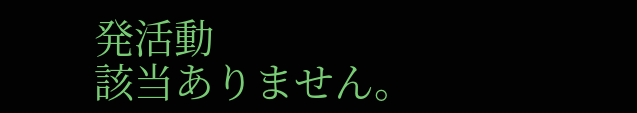発活動
該当ありません。